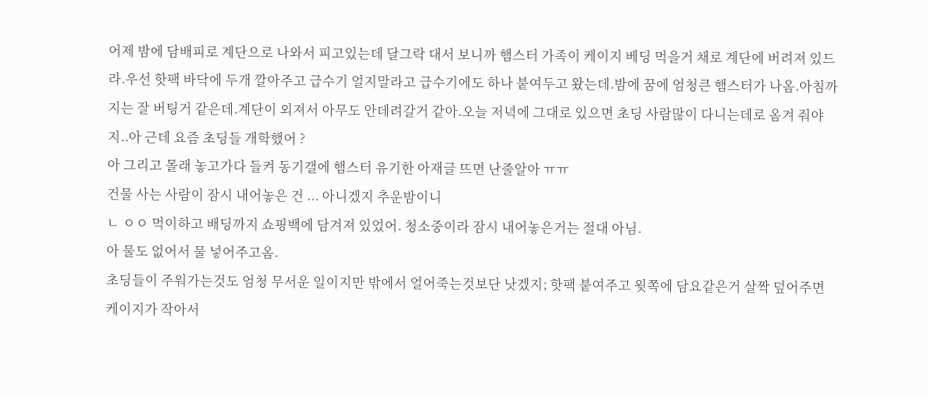어제 밤에 담배피로 계단으로 나와서 피고있는데 달그락 대서 보니까 햄스터 가족이 케이지 베딩 먹을거 채로 계단에 버려져 있드라.우선 핫팩 바닥에 두개 깔아주고 급수기 얼지말라고 급수기에도 하나 붙여두고 왔는데.밤에 꿈에 엄청큰 햄스터가 나옴.아침까지는 잘 버팅거 같은데.계단이 외져서 아무도 안데려갈거 같아.오늘 저녁에 그대로 있으면 초딩 사람많이 다니는데로 옴겨 줘야지..아 근데 요즘 초딩들 개학했어 ?
아 그리고 몰래 놓고가다 들켜 동기갤에 햄스터 유기한 아재글 뜨면 난줄알아 ㅠㅠ
건물 사는 사람이 잠시 내어놓은 건 ... 아니겠지 추운밤이니
ㄴ ㅇㅇ 먹이하고 배딩까지 쇼핑백에 담겨져 있었어. 청소중이라 잠시 내어놓은거는 절대 아님.
아 물도 없어서 물 넣어주고옴.
초딩들이 주워가는것도 엄청 무서운 일이지만 밖에서 얼어죽는것보단 낫겠지; 핫팩 붙여주고 윗쪽에 담요같은거 살짝 덮어주면 케이지가 작아서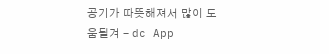공기가 따뜻해져서 많이 도움될겨 - dc App